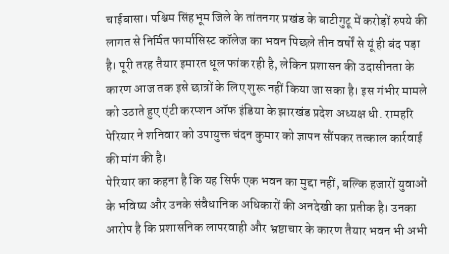चाईबासा। पश्चिम सिंहभूम जिले के तांतनगर प्रखंड के बाटीगुटू में करोड़ों रुपये की लागत से निर्मित फार्मासिस्ट कॉलेज का भवन पिछले तीन वर्षों से यूं ही बंद पड़ा है। पूरी तरह तैयार इमारत धूल फांक रही है, लेकिन प्रशासन की उदासीनता के कारण आज तक इसे छात्रों के लिए शुरू नहीं किया जा सका है। इस गंभीर मामले को उठाते हुए एंटी करप्शन ऑफ इंडिया के झारखंड प्रदेश अध्यक्ष धी. रामहरि पेरियार ने शनिवार को उपायुक्त चंदन कुमार को ज्ञापन सौंपकर तत्काल कार्रवाई की मांग की है।
पेरियार का कहना है कि यह सिर्फ एक भवन का मुद्दा नहीं, बल्कि हजारों युवाओं के भविष्य और उनके संवैधानिक अधिकारों की अनदेखी का प्रतीक है। उनका आरोप है कि प्रशासनिक लापरवाही और भ्रष्टाचार के कारण तैयार भवन भी अभी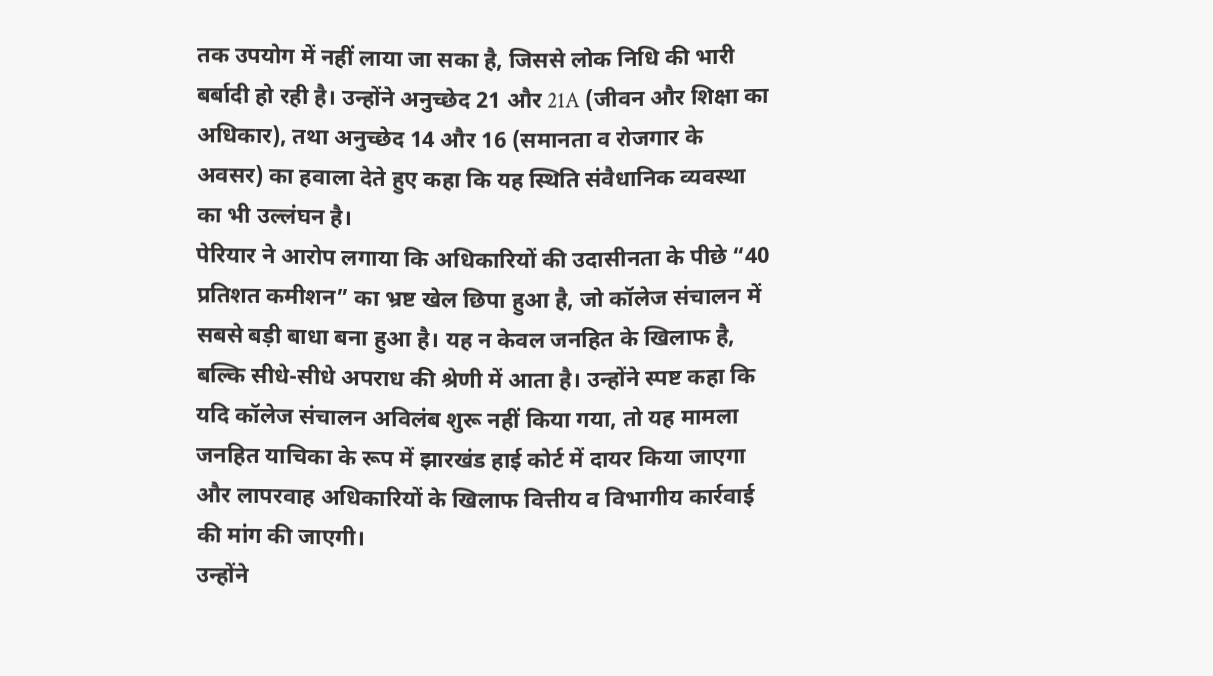तक उपयोग में नहीं लाया जा सका है, जिससे लोक निधि की भारी बर्बादी हो रही है। उन्होंने अनुच्छेद 21 और 21A (जीवन और शिक्षा का अधिकार), तथा अनुच्छेद 14 और 16 (समानता व रोजगार के अवसर) का हवाला देते हुए कहा कि यह स्थिति संवैधानिक व्यवस्था का भी उल्लंघन है।
पेरियार ने आरोप लगाया कि अधिकारियों की उदासीनता के पीछे “40 प्रतिशत कमीशन” का भ्रष्ट खेल छिपा हुआ है, जो कॉलेज संचालन में सबसे बड़ी बाधा बना हुआ है। यह न केवल जनहित के खिलाफ है, बल्कि सीधे-सीधे अपराध की श्रेणी में आता है। उन्होंने स्पष्ट कहा कि यदि कॉलेज संचालन अविलंब शुरू नहीं किया गया, तो यह मामला जनहित याचिका के रूप में झारखंड हाई कोर्ट में दायर किया जाएगा और लापरवाह अधिकारियों के खिलाफ वित्तीय व विभागीय कार्रवाई की मांग की जाएगी।
उन्होंने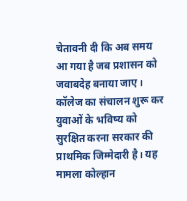चेतावनी दी कि अब समय आ गया है जब प्रशासन को जवाबदेह बनाया जाए। कॉलेज का संचालन शुरू कर युवाओं के भविष्य को सुरक्षित करना सरकार की प्राथमिक जिम्मेदारी है। यह मामला कोल्हान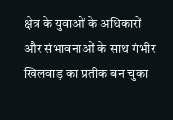क्षेत्र के युवाओं के अधिकारों और संभावनाओं के साथ गंभीर खिलवाड़ का प्रतीक बन चुका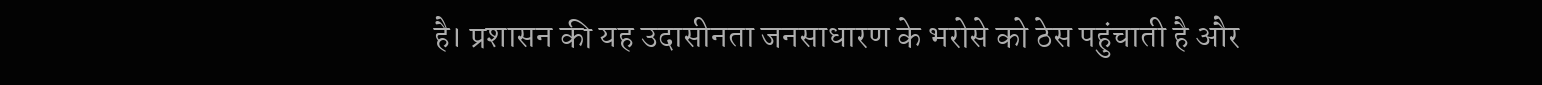है। प्रशासन की यह उदासीनता जनसाधारण के भरोसे को ठेस पहुंचाती है और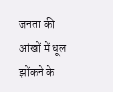जनता की आंखों में धूल झोंकने के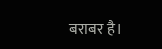बराबर है।